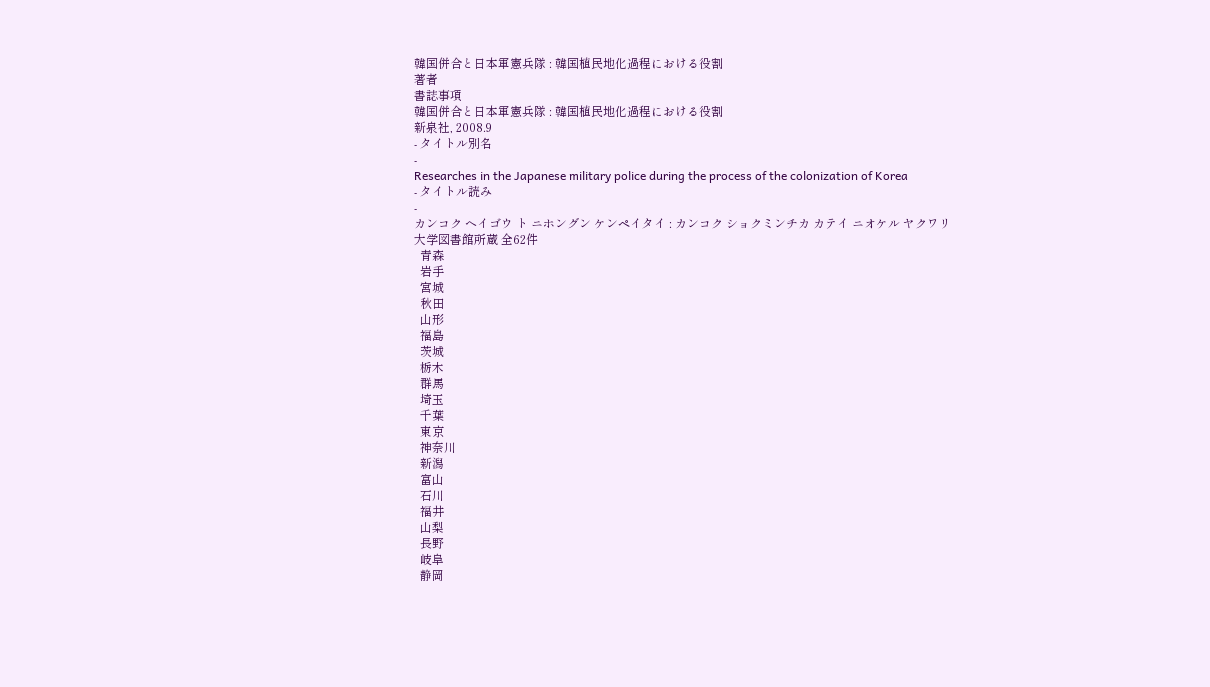韓国併合と日本軍憲兵隊 : 韓国植民地化過程における役割
著者
書誌事項
韓国併合と日本軍憲兵隊 : 韓国植民地化過程における役割
新泉社, 2008.9
- タイトル別名
-
Researches in the Japanese military police during the process of the colonization of Korea
- タイトル読み
-
カンコク ヘイゴウ ト ニホングン ケンペイタイ : カンコク ショクミンチカ カテイ ニオケル ヤクワリ
大学図書館所蔵 全62件
  青森
  岩手
  宮城
  秋田
  山形
  福島
  茨城
  栃木
  群馬
  埼玉
  千葉
  東京
  神奈川
  新潟
  富山
  石川
  福井
  山梨
  長野
  岐阜
  静岡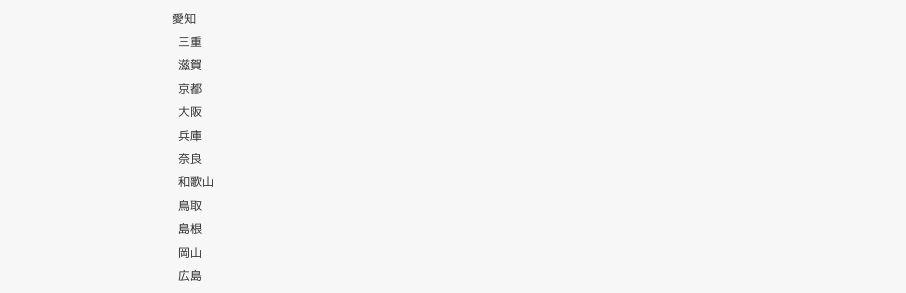愛知
  三重
  滋賀
  京都
  大阪
  兵庫
  奈良
  和歌山
  鳥取
  島根
  岡山
  広島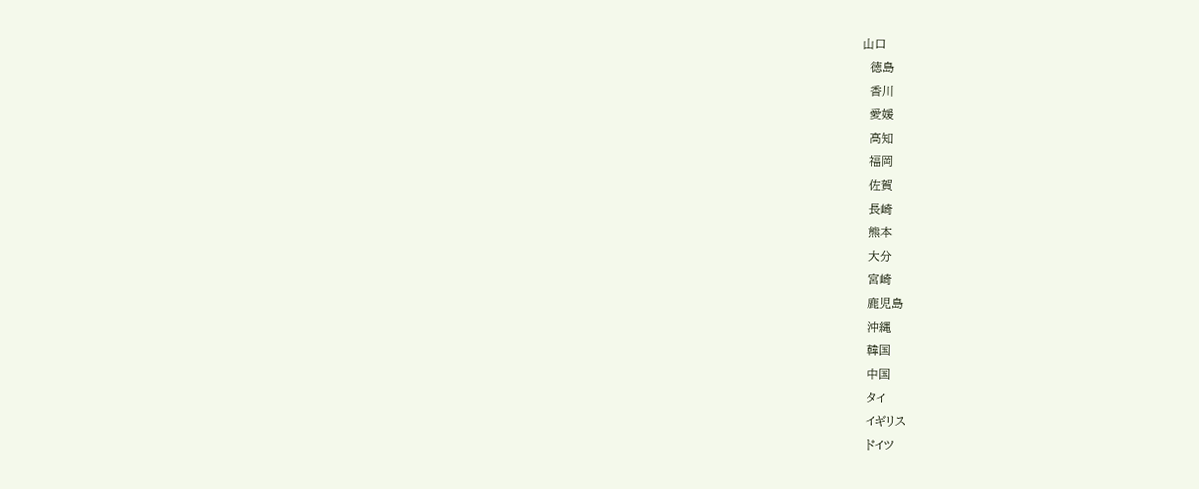山口
  徳島
  香川
  愛媛
  高知
  福岡
  佐賀
  長崎
  熊本
  大分
  宮崎
  鹿児島
  沖縄
  韓国
  中国
  タイ
  イギリス
  ドイツ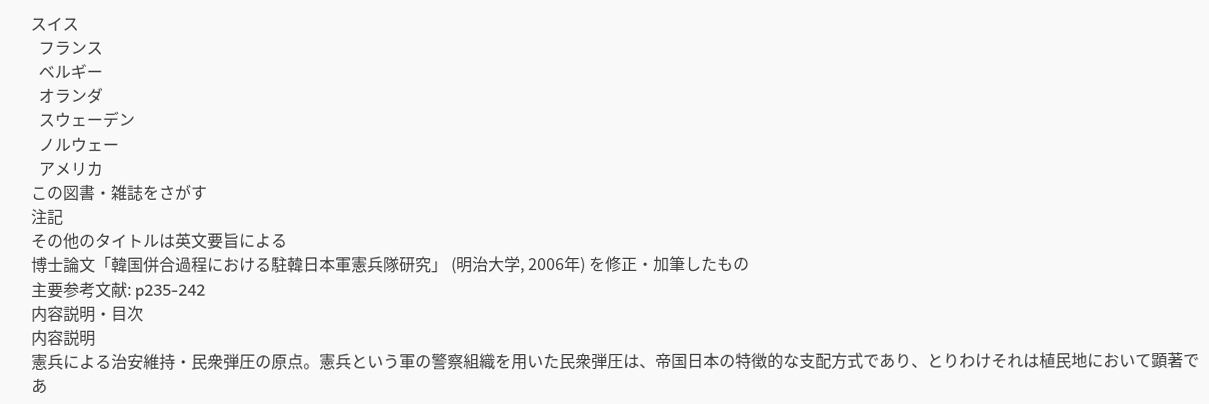スイス
  フランス
  ベルギー
  オランダ
  スウェーデン
  ノルウェー
  アメリカ
この図書・雑誌をさがす
注記
その他のタイトルは英文要旨による
博士論文「韓国併合過程における駐韓日本軍憲兵隊研究」 (明治大学, 2006年) を修正・加筆したもの
主要参考文献: p235-242
内容説明・目次
内容説明
憲兵による治安維持・民衆弾圧の原点。憲兵という軍の警察組織を用いた民衆弾圧は、帝国日本の特徴的な支配方式であり、とりわけそれは植民地において顕著であ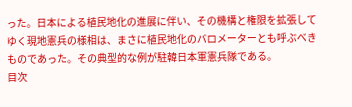った。日本による植民地化の進展に伴い、その機構と権限を拡張してゆく現地憲兵の様相は、まさに植民地化のバロメーターとも呼ぶべきものであった。その典型的な例が駐韓日本軍憲兵隊である。
目次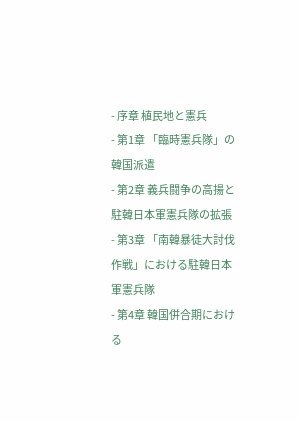- 序章 植民地と憲兵
- 第1章 「臨時憲兵隊」の韓国派遣
- 第2章 義兵闘争の高揚と駐韓日本軍憲兵隊の拡張
- 第3章 「南韓暴徒大討伐作戦」における駐韓日本軍憲兵隊
- 第4章 韓国併合期における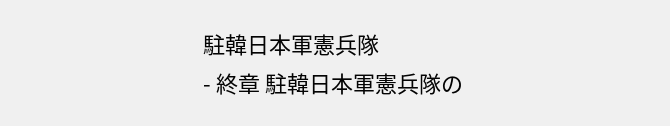駐韓日本軍憲兵隊
- 終章 駐韓日本軍憲兵隊の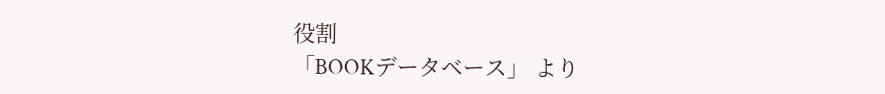役割
「BOOKデータベース」 より